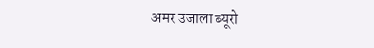अमर उजाला ब्यूरो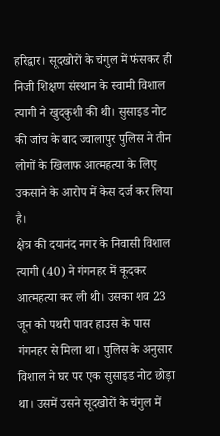हरिद्वार। सूदखोरों के चंगुल में फंसकर ही निजी शिक्षण संस्थान के स्वामी विशाल त्यागी ने खुदकुशी की थी। सुसाइड नोट की जांच के बाद ज्वालापुर पुलिस ने तीन लोगों के खिलाफ आत्महत्या के लिए उकसाने के आरोप में केस दर्ज कर लिया है।
क्षेत्र की दयानंद नगर के निवासी विशाल त्यागी (40) ने गंगनहर में कूदकर आत्महत्या कर ली थी। उसका शव 23 जून को पथरी पावर हाउस के पास गंगनहर से मिला था। पुलिस के अनुसार विशाल ने घर पर एक सुसाइड नोट छोड़ा था। उसमें उसने सूदखोरों के चंगुल में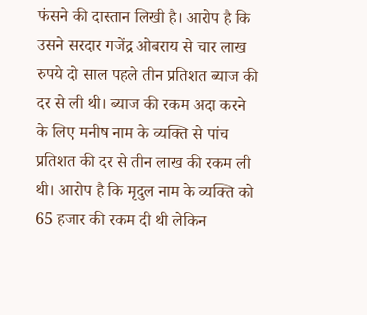फंसने की दास्तान लिखी है। आरोप है कि उसने सरदार गजेंद्र ओबराय से चार लाख रुपये दो साल पहले तीन प्रतिशत ब्याज की दर से ली थी। ब्याज की रकम अदा करने के लिए मनीष नाम के व्यक्ति से पांच प्रतिशत की दर से तीन लाख की रकम ली थी। आरोप है कि मृदुल नाम के व्यक्ति को 65 हजार की रकम दी थी लेकिन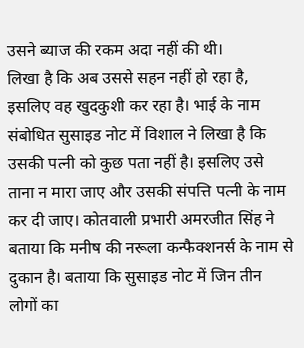उसने ब्याज की रकम अदा नहीं की थी।
लिखा है कि अब उससे सहन नहीं हो रहा है, इसलिए वह खुदकुशी कर रहा है। भाई के नाम संबोधित सुसाइड नोट में विशाल ने लिखा है कि उसकी पत्नी को कुछ पता नहीं है। इसलिए उसे ताना न मारा जाए और उसकी संपत्ति पत्नी के नाम कर दी जाए। कोतवाली प्रभारी अमरजीत सिंह ने बताया कि मनीष की नरूला कन्फैक्शनर्स के नाम से दुकान है। बताया कि सुसाइड नोट में जिन तीन लोगों का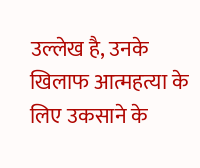उल्लेख है, उनके खिलाफ आत्महत्या के लिए उकसाने के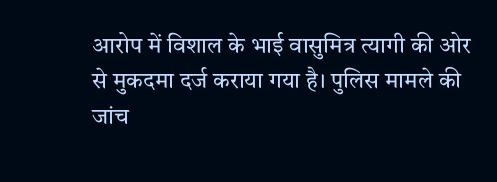आरोप में विशाल के भाई वासुमित्र त्यागी की ओर से मुकदमा दर्ज कराया गया है। पुलिस मामले की जांच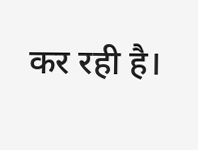कर रही है।